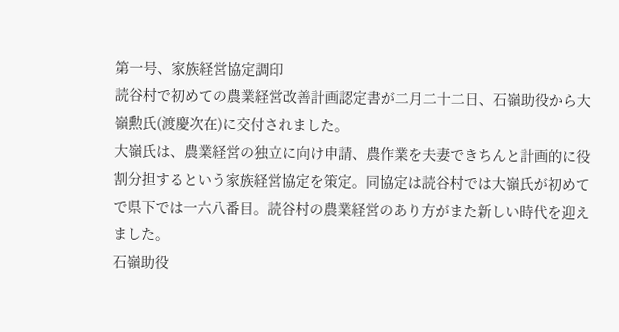第一号、家族経営協定調印
読谷村で初めての農業経営改善計画認定書が二月二十二日、石嶺助役から大嶺勲氏(渡慶次在)に交付されました。
大嶺氏は、農業経営の独立に向け申請、農作業を夫妻できちんと計画的に役割分担するという家族経営協定を策定。同協定は読谷村では大嶺氏が初めてで県下では一六八番目。読谷村の農業経営のあり方がまた新しい時代を迎えました。
石嶺助役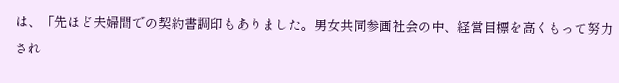は、「先ほど夫婦間での契約書調印もありました。男女共同参画社会の中、経営目標を高くもって努力され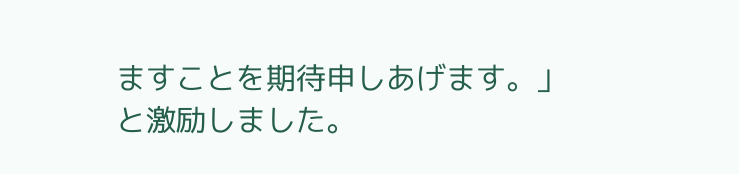ますことを期待申しあげます。」と激励しました。